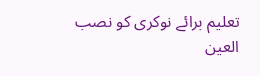تعلیم برائے نوکری کو نصب العین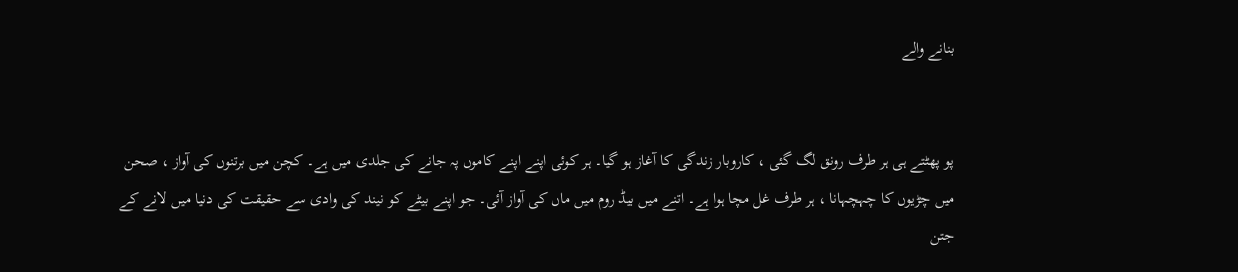بنانے والے


پو پھٹتے ہی ہر طرف رونق لگ گئی ، کاروبار زندگی کا آغاز ہو گیا۔ ہر کوئی اپنے اپنے کاموں پہ جانے کی جلدی میں ہے۔ کچن میں برتنوں کی آواز ، صحن میں چڑیوں کا چہچہانا ، ہر طرف غل مچا ہوا ہے۔ اتنے میں بیڈ روم میں ماں کی آواز آئی۔ جو اپنے بیٹے کو نیند کی وادی سے حقیقت کی دنیا میں لانے کے جتن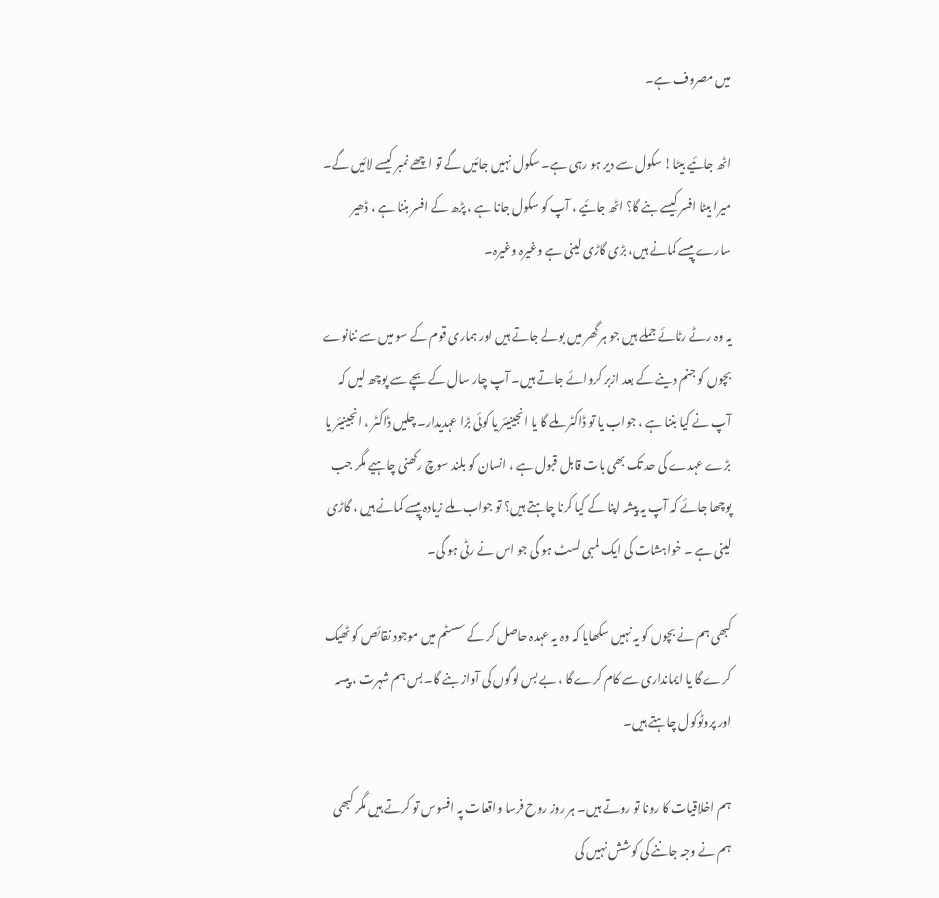میں مصروف ہے۔

اٹھ جائیے بیٹا! سکول سے دیر ہو رہی ہے۔ سکول نہیں جائیں گے تو اچھے نمبر کیسے لائیں گے۔ میرا بیٹا افسر کیسے بنے گا؟ اٹھ جائیے ، آپ کو سکول جانا ہے ، پڑھ کے افسر بننا ہے ، ڈھیر سارے پیسے کمانے ہیں، بڑی گاڑی لینی ہے وغیرہ وغیرہ۔

یہ وہ رٹے رٹائے جملے ہیں جو ہر گھر میں بولے جاتے ہیں اور ہماری قوم کے سو میں سے ننانوے بچوں کو جنم دینے کے بعد ازبر کروائے جاتے ہیں۔ آپ چار سال کے بچے سے پوچھ لیں کہ آپ نے کیا بننا ہے ، جواب یا تو ڈاکٹر ملے گا یا انجینیئر یا کوئی بڑا عہدیدار۔ چلیں ڈاکٹر ، انجینیئر یا بڑے عہدے کی حد تک بھی بات قابل قبول ہے ، انسان کو بلند سوچ رکھنی چاہیے مگر جب پوچھا جائے کہ آپ یہ پیشہ اپنا کے کیا کرنا چاہتے ہیں؟ تو جواب ملے زیادہ پیسے کمانے ہیں ، گاڑی لینی ہے ۔ خواہشات کی ایک لمبی لسٹ ہو گی جو اس نے رٹی ہو گی۔

کبھی ہم نے بچوں کو یہ نہیں سکھایا کہ وہ یہ عہدہ حاصل کر کے سسٹم میں موجود نقائص کو ٹھیک کرے گا یا ایمانداری سے کام کرے گا ، بے بس لوگوں کی آواز بنے گا۔ بس ہم شہرت ، پیسہ اور پروٹوکول چاہتے ہیں۔

ہم اخلاقیات کا رونا تو روتے ہیں۔ ہر روز روح فرسا واقعات پہ افسوس تو کرتے ہیں مگر کبھی ہم نے وجہ جاننے کی کوشش نہیں کی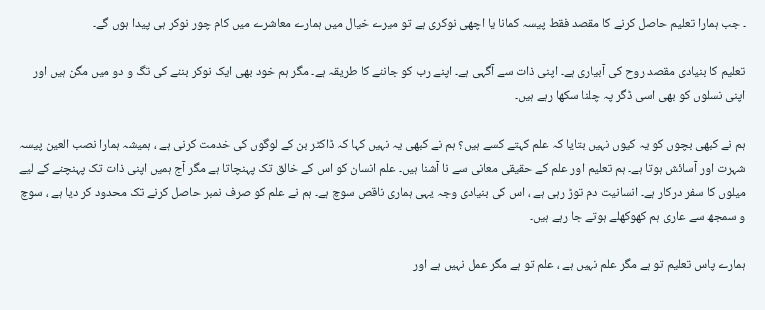۔ جب ہمارا تعلیم حاصل کرنے کا مقصد فقط پیسہ کمانا یا اچھی نوکری ہے تو میرے خیال میں ہمارے معاشرے میں کام چور نوکر ہی پیدا ہوں گے۔

تعلیم کا بنیادی مقصد روح کی آبیاری ہے۔ اپنی ذات سے آگہی ہے۔ اپنے رب کو جاننے کا طریقہ ہے۔ مگر ہم خود بھی ایک نوکر بننے کی تگ و دو میں مگن ہیں اور اپنی نسلوں کو بھی اسی ڈگر پہ چلنا سکھا رہے ہیں۔

ہم نے کبھی بچوں کو یہ کیوں نہیں بتایا کہ علم کہتے کسے ہیں؟ ہم نے کبھی یہ نہیں کہا کہ ڈاکٹر بن کے لوگوں کی خدمت کرنی ہے ، ہمیشہ ہمارا نصب العین پیسہ شہرت اور آسائش ہوتا ہے۔ ہم تعلیم اور علم کے حقیقی معانی سے نا آشنا ہیں۔ علم انسان کو اس کے خالق تک پہنچاتا ہے مگر آج ہمیں اپنی ذات تک پہنچنے کے لیے میلوں کا سفر درکار ہے۔ انسانیت دم توڑ رہی ہے ، اس کی بنیادی وجہ یہی ہماری ناقص سوچ ہے۔ ہم نے علم کو صرف نمبر حاصل کرنے تک محدود کر دیا ہے ، سوچ و سمجھ سے عاری ہم کھوکھلے ہوتے جا رہے ہیں۔

ہمارے پاس تعلیم تو ہے مگر علم نہیں ہے ، علم تو ہے مگر عمل نہیں ہے اور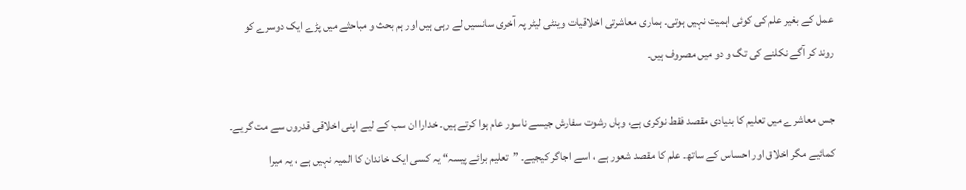عمل کے بغیر علم کی کوئی اہمیت نہیں ہوتی۔ ہماری معاشرتی اخلاقیات وینٹی لیٹر پہ آخری سانسیں لے رہی ہیں اور ہم بحث و مباحثے میں پڑے ایک دوسرے کو روند کر آگے نکلنے کی تگ و دو میں مصروف ہیں۔

جس معاشرے میں تعلیم کا بنیادی مقصد فقط نوکری ہے، وہاں رشوت سفارش جیسے ناسور عام ہوا کرتے ہیں۔ خدارا ان سب کے لیے اپنی اخلاقی قدروں سے مت گریے۔ کمائیے مگر اخلاق اور احساس کے ساتھ۔ علم کا مقصد شعور ہے ، اسے اجاگر کیجیے۔ ”تعلیم برائے پیسہ“ یہ کسی ایک خاندان کا المیہ نہیں ہے ، یہ میرا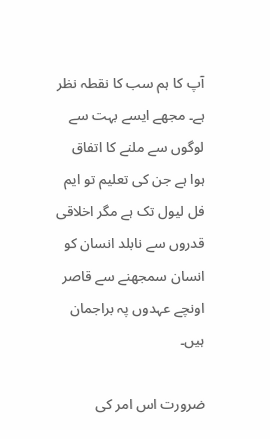آپ کا ہم سب کا نقطہ نظر ہے۔ مجھے ایسے بہت سے لوگوں سے ملنے کا اتفاق ہوا ہے جن کی تعلیم تو ایم فل لیول تک ہے مگر اخلاقی قدروں سے نابلد انسان کو انسان سمجھنے سے قاصر اونچے عہدوں پہ براجمان ہیں۔

ضرورت اس امر کی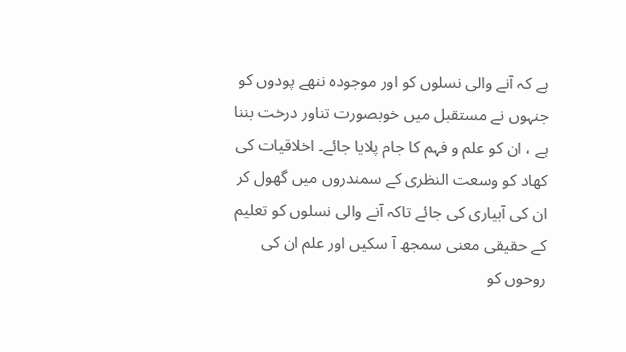ہے کہ آنے والی نسلوں کو اور موجودہ ننھے پودوں کو جنہوں نے مستقبل میں خوبصورت تناور درخت بننا ہے ، ان کو علم و فہم کا جام پلایا جائے۔ اخلاقیات کی کھاد کو وسعت النظری کے سمندروں میں گھول کر ان کی آبیاری کی جائے تاکہ آنے والی نسلوں کو تعلیم کے حقیقی معنی سمجھ آ سکیں اور علم ان کی روحوں کو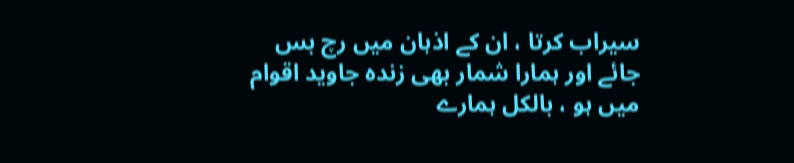سیراب کرتا ، ان کے اذہان میں رچ بس جائے اور ہمارا شمار بھی زندہ جاوید اقوام میں ہو ، بالکل ہمارے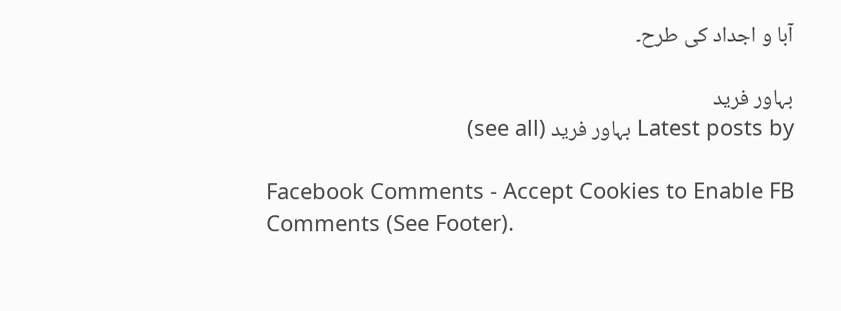آبا و اجداد کی طرح۔

بہاور فرید
Latest posts by بہاور فرید (see all)

Facebook Comments - Accept Cookies to Enable FB Comments (See Footer).